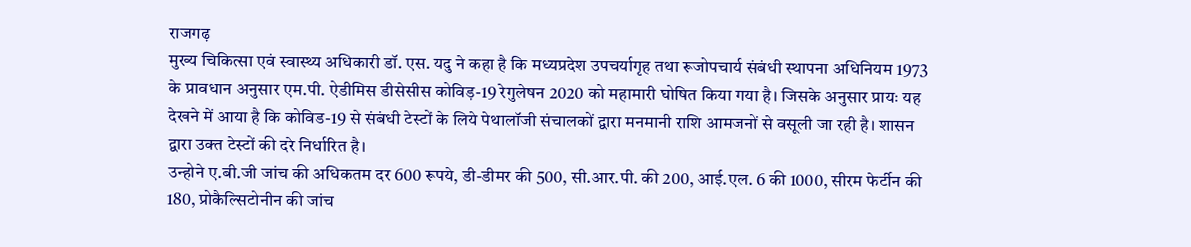राजगढ़
मुख्य चिकित्सा एवं स्वास्थ्य अधिकारी डॉ. एस. यदु ने कहा है कि मध्यप्रदेश उपचर्यागृह तथा रूजोपचार्य संबंधी स्थापना अधिनियम 1973 के प्रावधान अनुसार एम.पी. ऐडीमिस डीसेसीस कोविड़-19 रेगुलेषन 2020 को महामारी घोषित किया गया है। जिसके अनुसार प्रायः यह देखने में आया है कि कोविड-19 से संबंधी टेस्टों के लिये पेथालॉजी संचालकों द्वारा मनमानी राशि आमजनों से वसूली जा रही है। शासन द्वारा उक्त टेस्टों की दरे निर्धारित है।
उन्होने ए.बी.जी जांच की अधिकतम दर 600 रूपये, डी-डीमर की 500, सी.आर.पी. की 200, आई.एल. 6 की 1000, सीरम फेर्टीन की 180, प्रोकैल्सिटोनीन की जांच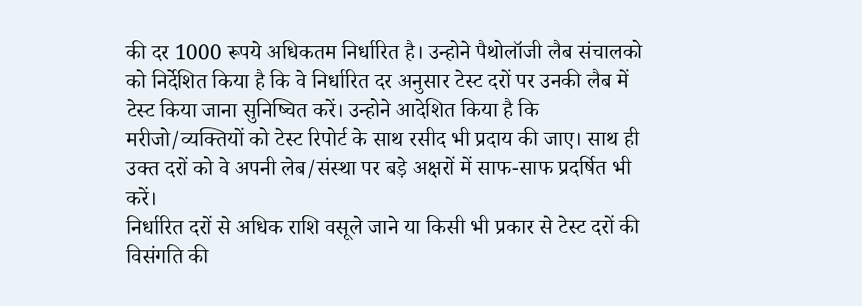की दर 1000 रूपये अधिकतम निर्धारित है। उन्होने पैथोलॉजी लैब संचालको को निर्देशित किया है कि वे निर्धारित दर अनुसार टेस्ट दरों पर उनकी लैब में टेस्ट किया जाना सुनिष्चित करें। उन्होने आदेशित किया है कि मरीजो/व्यक्तियों को टेस्ट रिपोर्ट के साथ रसीद भी प्रदाय की जाए। साथ ही उक्त दरों को वे अपनी लेब/संस्था पर बड़े अक्षरों में साफ-साफ प्रदर्षित भी करें।
निर्धारित दरों से अधिक राशि वसूले जाने या किसी भी प्रकार से टेस्ट दरों की विसंगति की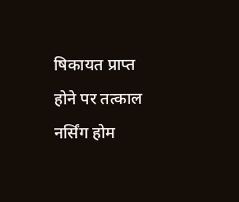षिकायत प्राप्त होने पर तत्काल नर्सिंग होम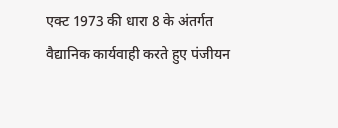एक्ट 1973 की धारा 8 के अंतर्गत वैद्यानिक कार्यवाही करते हुए पंजीयन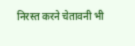निरस्त करने चेतावनी भी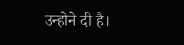उन्होने दी है।